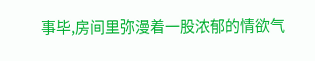事毕,房间里弥漫着一股浓郁的情欲气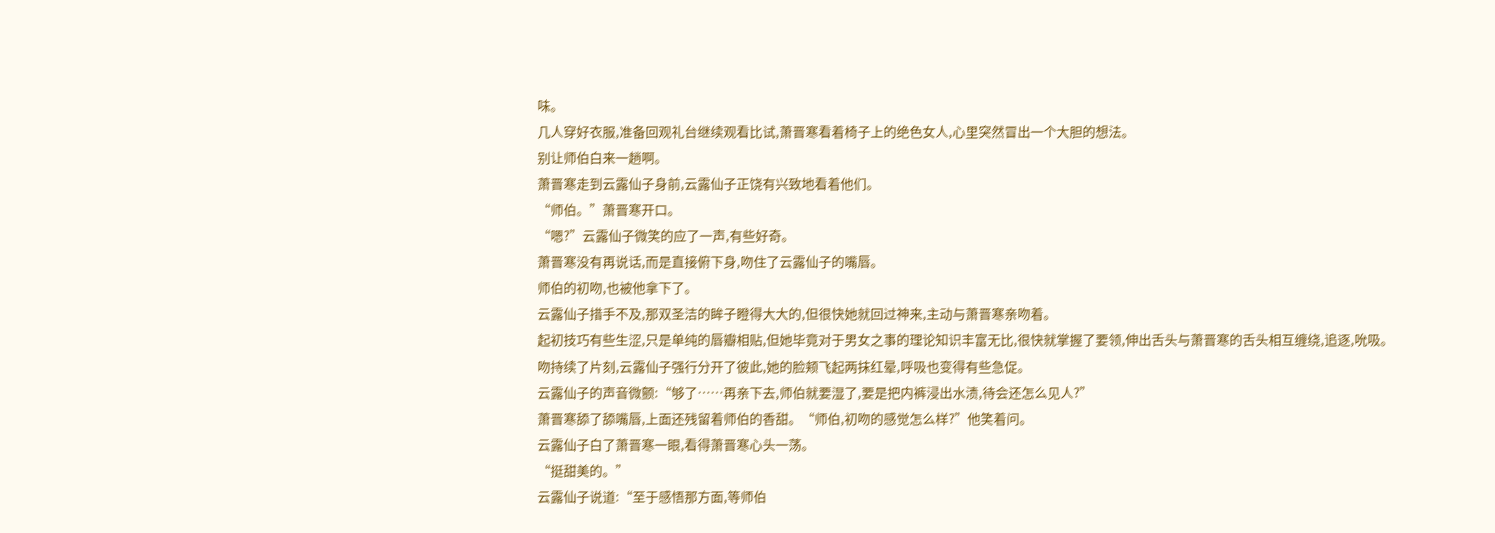味。
几人穿好衣服,准备回观礼台继续观看比试,萧晋寒看着椅子上的绝色女人,心里突然冒出一个大胆的想法。
别让师伯白来一趟啊。
萧晋寒走到云露仙子身前,云露仙子正饶有兴致地看着他们。
“师伯。”萧晋寒开口。
“嗯?”云露仙子微笑的应了一声,有些好奇。
萧晋寒没有再说话,而是直接俯下身,吻住了云露仙子的嘴唇。
师伯的初吻,也被他拿下了。
云露仙子措手不及,那双圣洁的眸子瞪得大大的,但很快她就回过神来,主动与萧晋寒亲吻着。
起初技巧有些生涩,只是单纯的唇瓣相贴,但她毕竟对于男女之事的理论知识丰富无比,很快就掌握了要领,伸出舌头与萧晋寒的舌头相互缠绕,追逐,吮吸。
吻持续了片刻,云露仙子强行分开了彼此,她的脸颊飞起两抹红晕,呼吸也变得有些急促。
云露仙子的声音微颤:“够了……再亲下去,师伯就要湿了,要是把内裤浸出水渍,待会还怎么见人?”
萧晋寒舔了舔嘴唇,上面还残留着师伯的香甜。“师伯,初吻的感觉怎么样?”他笑着问。
云露仙子白了萧晋寒一眼,看得萧晋寒心头一荡。
“挺甜美的。”
云露仙子说道:“至于感悟那方面,等师伯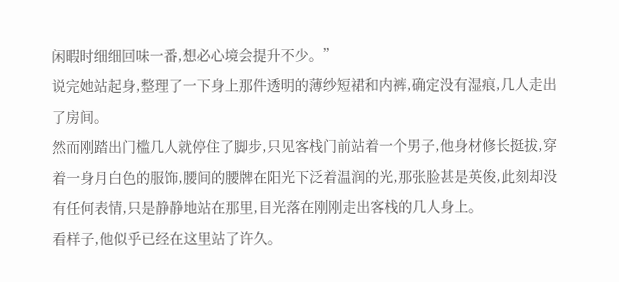闲暇时细细回味一番,想必心境会提升不少。”
说完她站起身,整理了一下身上那件透明的薄纱短裙和内裤,确定没有湿痕,几人走出了房间。
然而刚踏出门槛几人就停住了脚步,只见客栈门前站着一个男子,他身材修长挺拔,穿着一身月白色的服饰,腰间的腰牌在阳光下泛着温润的光,那张脸甚是英俊,此刻却没有任何表情,只是静静地站在那里,目光落在刚刚走出客栈的几人身上。
看样子,他似乎已经在这里站了许久。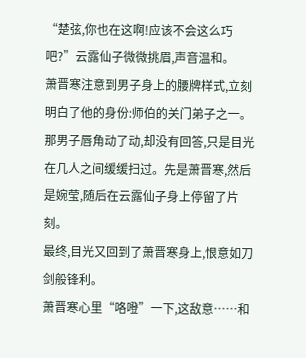“楚弦,你也在这啊!应该不会这么巧吧?”云露仙子微微挑眉,声音温和。
萧晋寒注意到男子身上的腰牌样式,立刻明白了他的身份:师伯的关门弟子之一。
那男子唇角动了动,却没有回答,只是目光在几人之间缓缓扫过。先是萧晋寒,然后是婉莹,随后在云露仙子身上停留了片刻。
最终,目光又回到了萧晋寒身上,恨意如刀剑般锋利。
萧晋寒心里“咯噔”一下,这敌意……和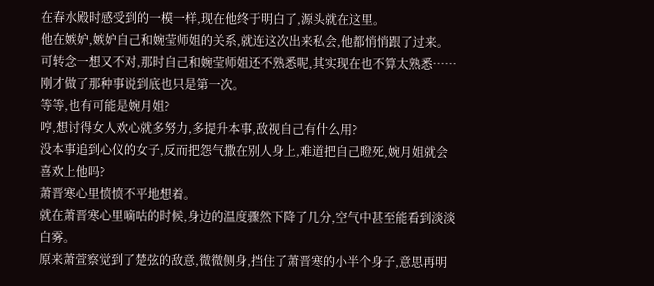在春水殿时感受到的一模一样,现在他终于明白了,源头就在这里。
他在嫉妒,嫉妒自己和婉莹师姐的关系,就连这次出来私会,他都悄悄跟了过来。
可转念一想又不对,那时自己和婉莹师姐还不熟悉呢,其实现在也不算太熟悉……刚才做了那种事说到底也只是第一次。
等等,也有可能是婉月姐?
哼,想讨得女人欢心就多努力,多提升本事,敌视自己有什么用?
没本事追到心仪的女子,反而把怨气撒在别人身上,难道把自己瞪死,婉月姐就会喜欢上他吗?
萧晋寒心里愤愤不平地想着。
就在萧晋寒心里嘀咕的时候,身边的温度骤然下降了几分,空气中甚至能看到淡淡白雾。
原来萧萱察觉到了楚弦的敌意,微微侧身,挡住了萧晋寒的小半个身子,意思再明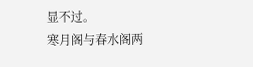显不过。
寒月阁与春水阁两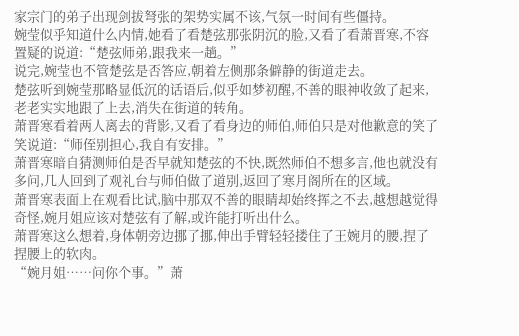家宗门的弟子出现剑拔弩张的架势实属不该,气氛一时间有些僵持。
婉莹似乎知道什么内情,她看了看楚弦那张阴沉的脸,又看了看萧晋寒,不容置疑的说道:“楚弦师弟,跟我来一趟。”
说完,婉莹也不管楚弦是否答应,朝着左侧那条僻静的街道走去。
楚弦听到婉莹那略显低沉的话语后,似乎如梦初醒,不善的眼神收敛了起来,老老实实地跟了上去,消失在街道的转角。
萧晋寒看着两人离去的背影,又看了看身边的师伯,师伯只是对他歉意的笑了笑说道:“师侄别担心,我自有安排。”
萧晋寒暗自猜测师伯是否早就知楚弦的不快,既然师伯不想多言,他也就没有多问,几人回到了观礼台与师伯做了道别,返回了寒月阁所在的区域。
萧晋寒表面上在观看比试,脑中那双不善的眼睛却始终挥之不去,越想越觉得奇怪,婉月姐应该对楚弦有了解,或许能打听出什么。
萧晋寒这么想着,身体朝旁边挪了挪,伸出手臂轻轻搂住了王婉月的腰,捏了捏腰上的软肉。
“婉月姐……问你个事。”萧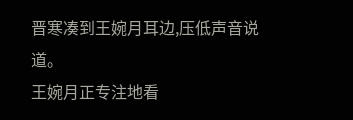晋寒凑到王婉月耳边,压低声音说道。
王婉月正专注地看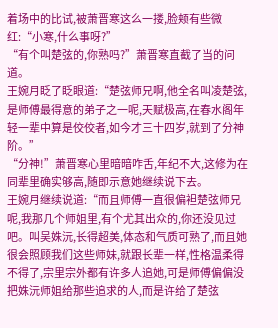着场中的比试,被萧晋寒这么一搂,脸颊有些微红:“小寒,什么事呀?”
“有个叫楚弦的,你熟吗?”萧晋寒直截了当的问道。
王婉月眨了眨眼道:“楚弦师兄啊,他全名叫凌楚弦,是师傅最得意的弟子之一呢,天赋极高,在春水阁年轻一辈中算是佼佼者,如今才三十四岁,就到了分神阶。”
“分神!”萧晋寒心里暗暗咋舌,年纪不大,这修为在同辈里确实够高,随即示意她继续说下去。
王婉月继续说道:“而且师傅一直很偏袒楚弦师兄呢,我那几个师姐里,有个尤其出众的,你还没见过吧。叫吴姝沅,长得超美,体态和气质可熟了,而且她很会照顾我们这些师妹,就跟长辈一样,性格温柔得不得了,宗里宗外都有许多人追她,可是师傅偏偏没把姝沅师姐给那些追求的人,而是许给了楚弦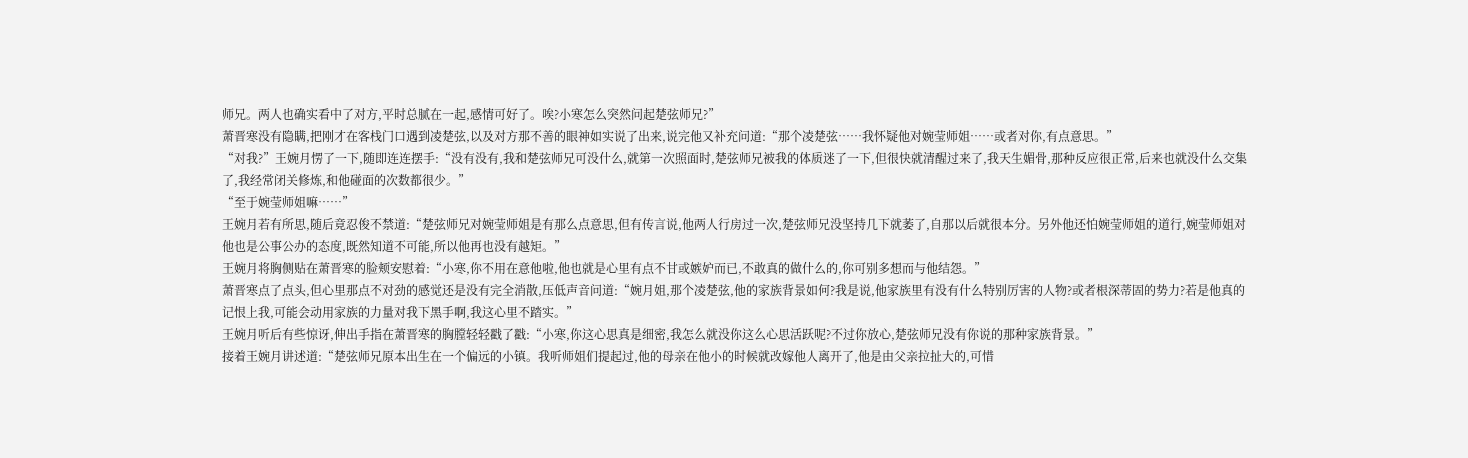师兄。两人也确实看中了对方,平时总腻在一起,感情可好了。唉?小寒怎么突然问起楚弦师兄?”
萧晋寒没有隐瞒,把刚才在客栈门口遇到凌楚弦,以及对方那不善的眼神如实说了出来,说完他又补充问道:“那个凌楚弦……我怀疑他对婉莹师姐……或者对你,有点意思。”
“对我?”王婉月愣了一下,随即连连摆手:“没有没有,我和楚弦师兄可没什么,就第一次照面时,楚弦师兄被我的体质迷了一下,但很快就清醒过来了,我天生媚骨,那种反应很正常,后来也就没什么交集了,我经常闭关修炼,和他碰面的次数都很少。”
“至于婉莹师姐嘛……”
王婉月若有所思,随后竟忍俊不禁道:“楚弦师兄对婉莹师姐是有那么点意思,但有传言说,他两人行房过一次,楚弦师兄没坚持几下就萎了,自那以后就很本分。另外他还怕婉莹师姐的道行,婉莹师姐对他也是公事公办的态度,既然知道不可能,所以他再也没有越矩。”
王婉月将胸侧贴在萧晋寒的脸颊安慰着:“小寒,你不用在意他啦,他也就是心里有点不甘或嫉妒而已,不敢真的做什么的,你可别多想而与他结怨。”
萧晋寒点了点头,但心里那点不对劲的感觉还是没有完全消散,压低声音问道:“婉月姐,那个凌楚弦,他的家族背景如何?我是说,他家族里有没有什么特别厉害的人物?或者根深蒂固的势力?若是他真的记恨上我,可能会动用家族的力量对我下黑手啊,我这心里不踏实。”
王婉月听后有些惊讶,伸出手指在萧晋寒的胸膛轻轻戳了戳:“小寒,你这心思真是细密,我怎么就没你这么心思活跃呢?不过你放心,楚弦师兄没有你说的那种家族背景。”
接着王婉月讲述道:“楚弦师兄原本出生在一个偏远的小镇。我听师姐们提起过,他的母亲在他小的时候就改嫁他人离开了,他是由父亲拉扯大的,可惜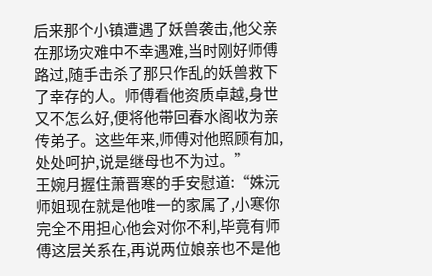后来那个小镇遭遇了妖兽袭击,他父亲在那场灾难中不幸遇难,当时刚好师傅路过,随手击杀了那只作乱的妖兽救下了幸存的人。师傅看他资质卓越,身世又不怎么好,便将他带回春水阁收为亲传弟子。这些年来,师傅对他照顾有加,处处呵护,说是继母也不为过。”
王婉月握住萧晋寒的手安慰道:“姝沅师姐现在就是他唯一的家属了,小寒你完全不用担心他会对你不利,毕竟有师傅这层关系在,再说两位娘亲也不是他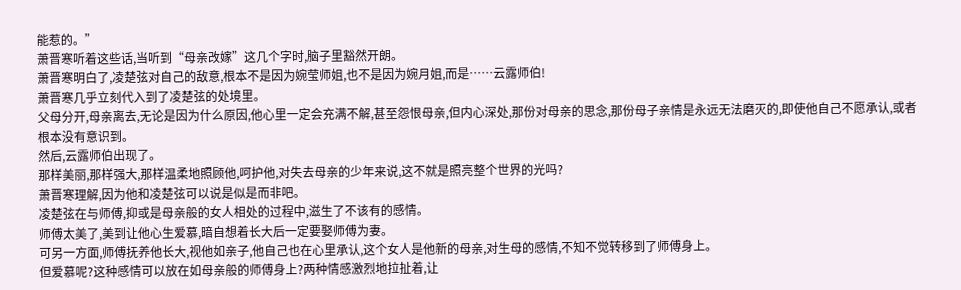能惹的。”
萧晋寒听着这些话,当听到“母亲改嫁”这几个字时,脑子里豁然开朗。
萧晋寒明白了,凌楚弦对自己的敌意,根本不是因为婉莹师姐,也不是因为婉月姐,而是……云露师伯!
萧晋寒几乎立刻代入到了凌楚弦的处境里。
父母分开,母亲离去,无论是因为什么原因,他心里一定会充满不解,甚至怨恨母亲,但内心深处,那份对母亲的思念,那份母子亲情是永远无法磨灭的,即使他自己不愿承认,或者根本没有意识到。
然后,云露师伯出现了。
那样美丽,那样强大,那样温柔地照顾他,呵护他,对失去母亲的少年来说,这不就是照亮整个世界的光吗?
萧晋寒理解,因为他和凌楚弦可以说是似是而非吧。
凌楚弦在与师傅,抑或是母亲般的女人相处的过程中,滋生了不该有的感情。
师傅太美了,美到让他心生爱慕,暗自想着长大后一定要娶师傅为妻。
可另一方面,师傅抚养他长大,视他如亲子,他自己也在心里承认,这个女人是他新的母亲,对生母的感情,不知不觉转移到了师傅身上。
但爱慕呢?这种感情可以放在如母亲般的师傅身上?两种情感激烈地拉扯着,让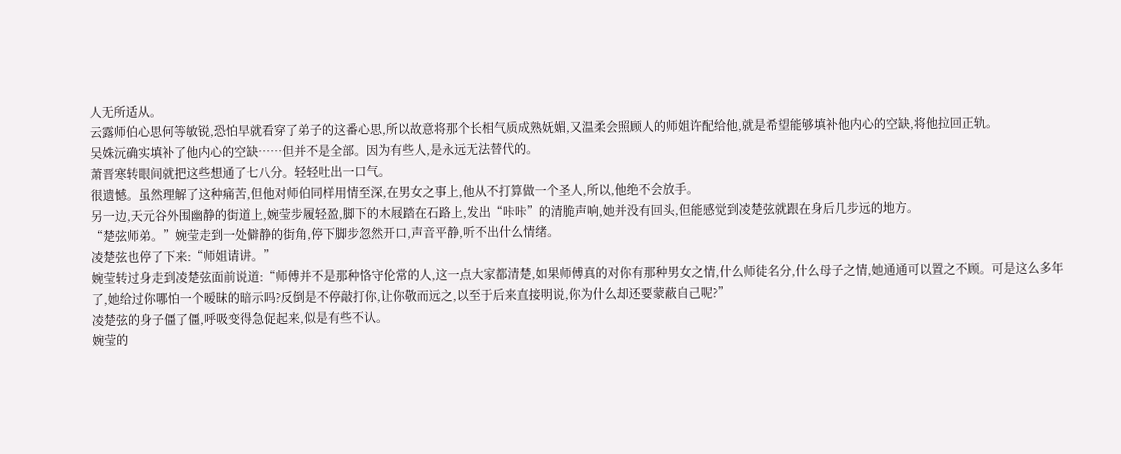人无所适从。
云露师伯心思何等敏锐,恐怕早就看穿了弟子的这番心思,所以故意将那个长相气质成熟妩媚,又温柔会照顾人的师姐许配给他,就是希望能够填补他内心的空缺,将他拉回正轨。
吴姝沅确实填补了他内心的空缺……但并不是全部。因为有些人,是永远无法替代的。
萧晋寒转眼间就把这些想通了七八分。轻轻吐出一口气。
很遗憾。虽然理解了这种痛苦,但他对师伯同样用情至深,在男女之事上,他从不打算做一个圣人,所以,他绝不会放手。
另一边,天元谷外围幽静的街道上,婉莹步履轻盈,脚下的木屐踏在石路上,发出“咔咔”的清脆声响,她并没有回头,但能感觉到凌楚弦就跟在身后几步远的地方。
“楚弦师弟。”婉莹走到一处僻静的街角,停下脚步忽然开口,声音平静,听不出什么情绪。
凌楚弦也停了下来:“师姐请讲。”
婉莹转过身走到凌楚弦面前说道:“师傅并不是那种恪守伦常的人,这一点大家都清楚,如果师傅真的对你有那种男女之情,什么师徒名分,什么母子之情,她通通可以置之不顾。可是这么多年了,她给过你哪怕一个暧昧的暗示吗?反倒是不停敲打你,让你敬而远之,以至于后来直接明说,你为什么却还要蒙蔽自己呢?”
凌楚弦的身子僵了僵,呼吸变得急促起来,似是有些不认。
婉莹的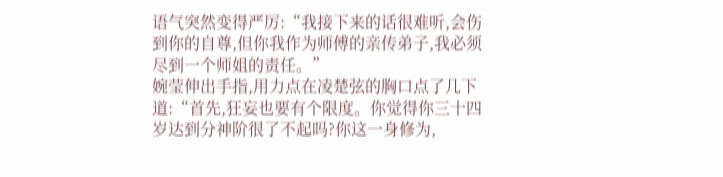语气突然变得严厉:“我接下来的话很难听,会伤到你的自尊,但你我作为师傅的亲传弟子,我必须尽到一个师姐的责任。”
婉莹伸出手指,用力点在凌楚弦的胸口点了几下道:“首先,狂妄也要有个限度。你觉得你三十四岁达到分神阶很了不起吗?你这一身修为,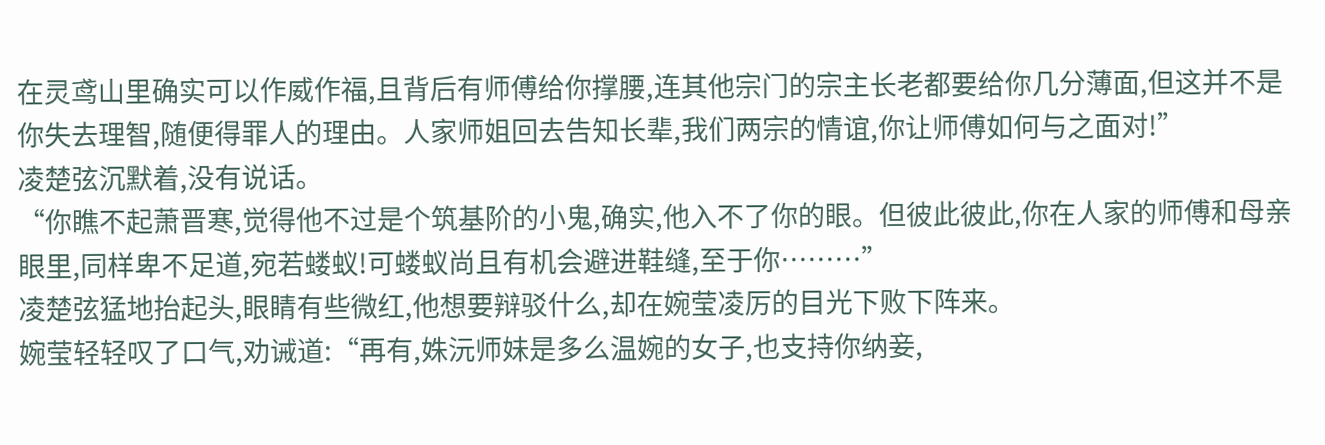在灵鸢山里确实可以作威作福,且背后有师傅给你撑腰,连其他宗门的宗主长老都要给你几分薄面,但这并不是你失去理智,随便得罪人的理由。人家师姐回去告知长辈,我们两宗的情谊,你让师傅如何与之面对!”
凌楚弦沉默着,没有说话。
“你瞧不起萧晋寒,觉得他不过是个筑基阶的小鬼,确实,他入不了你的眼。但彼此彼此,你在人家的师傅和母亲眼里,同样卑不足道,宛若蝼蚁!可蝼蚁尚且有机会避进鞋缝,至于你………”
凌楚弦猛地抬起头,眼睛有些微红,他想要辩驳什么,却在婉莹凌厉的目光下败下阵来。
婉莹轻轻叹了口气,劝诫道:“再有,姝沅师妹是多么温婉的女子,也支持你纳妾,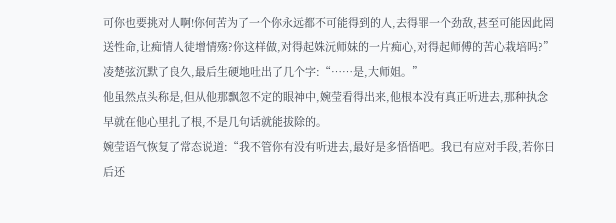可你也要挑对人啊!你何苦为了一个你永远都不可能得到的人,去得罪一个劲敌,甚至可能因此罔送性命,让痴情人徒增情殇?你这样做,对得起姝沅师妹的一片痴心,对得起师傅的苦心栽培吗?”
凌楚弦沉默了良久,最后生硬地吐出了几个字:“……是,大师姐。”
他虽然点头称是,但从他那飘忽不定的眼神中,婉莹看得出来,他根本没有真正听进去,那种执念早就在他心里扎了根,不是几句话就能拔除的。
婉莹语气恢复了常态说道:“我不管你有没有听进去,最好是多悟悟吧。我已有应对手段,若你日后还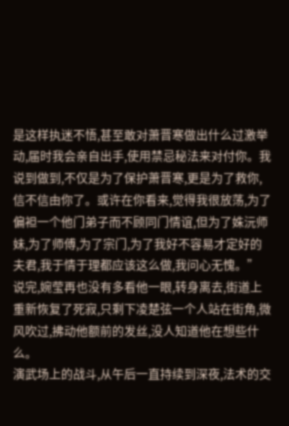是这样执迷不悟,甚至敢对萧晋寒做出什么过激举动,届时我会亲自出手,使用禁忌秘法来对付你。我说到做到,不仅是为了保护萧晋寒,更是为了救你,信不信由你了。或许在你看来,觉得我很放荡,为了偏袒一个他门弟子而不顾同门情谊,但为了姝沅师妹,为了师傅,为了宗门,为了我好不容易才定好的夫君,我于情于理都应该这么做,我问心无愧。”
说完,婉莹再也没有多看他一眼,转身离去,街道上重新恢复了死寂,只剩下凌楚弦一个人站在街角,微风吹过,拂动他额前的发丝,没人知道他在想些什么。
演武场上的战斗,从午后一直持续到深夜,法术的交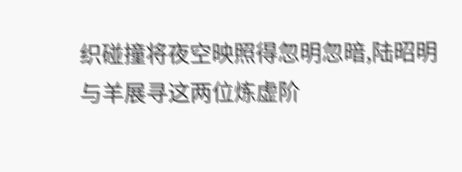织碰撞将夜空映照得忽明忽暗,陆昭明与羊展寻这两位炼虚阶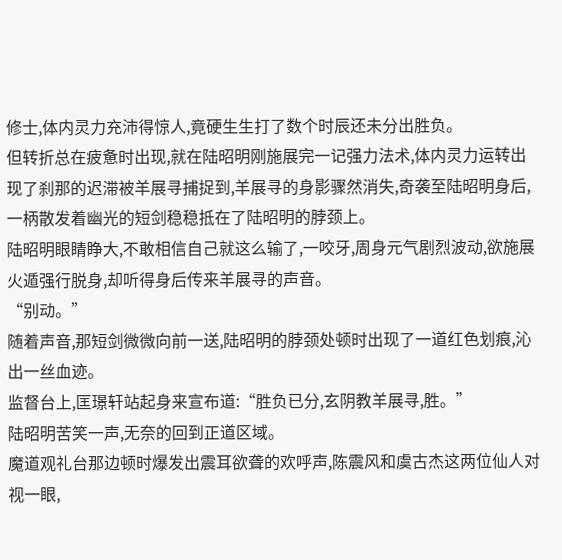修士,体内灵力充沛得惊人,竟硬生生打了数个时辰还未分出胜负。
但转折总在疲惫时出现,就在陆昭明刚施展完一记强力法术,体内灵力运转出现了刹那的迟滞被羊展寻捕捉到,羊展寻的身影骤然消失,奇袭至陆昭明身后,一柄散发着幽光的短剑稳稳抵在了陆昭明的脖颈上。
陆昭明眼睛睁大,不敢相信自己就这么输了,一咬牙,周身元气剧烈波动,欲施展火遁强行脱身,却听得身后传来羊展寻的声音。
“别动。”
随着声音,那短剑微微向前一送,陆昭明的脖颈处顿时出现了一道红色划痕,沁出一丝血迹。
监督台上,匡璟轩站起身来宣布道:“胜负已分,玄阴教羊展寻,胜。”
陆昭明苦笑一声,无奈的回到正道区域。
魔道观礼台那边顿时爆发出震耳欲聋的欢呼声,陈震风和虞古杰这两位仙人对视一眼,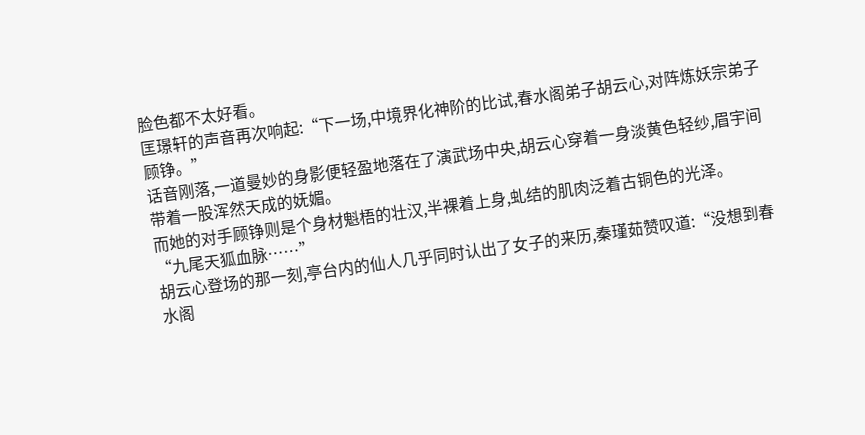脸色都不太好看。
匡璟轩的声音再次响起:“下一场,中境界化神阶的比试,春水阁弟子胡云心,对阵炼妖宗弟子顾铮。”
话音刚落,一道曼妙的身影便轻盈地落在了演武场中央,胡云心穿着一身淡黄色轻纱,眉宇间带着一股浑然天成的妩媚。
而她的对手顾铮则是个身材魁梧的壮汉,半裸着上身,虬结的肌肉泛着古铜色的光泽。
“九尾天狐血脉……”
胡云心登场的那一刻,亭台内的仙人几乎同时认出了女子的来历,秦瑾茹赞叹道:“没想到春水阁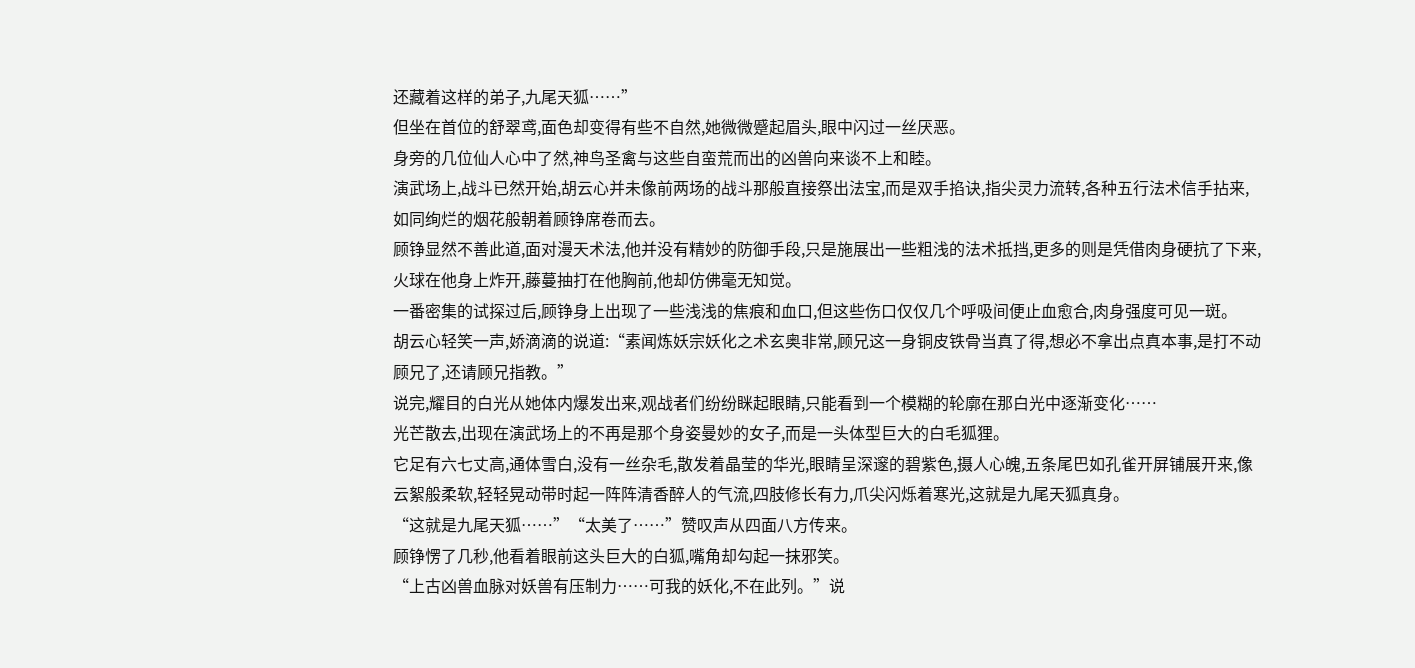还藏着这样的弟子,九尾天狐……”
但坐在首位的舒翠鸢,面色却变得有些不自然,她微微蹙起眉头,眼中闪过一丝厌恶。
身旁的几位仙人心中了然,神鸟圣禽与这些自蛮荒而出的凶兽向来谈不上和睦。
演武场上,战斗已然开始,胡云心并未像前两场的战斗那般直接祭出法宝,而是双手掐诀,指尖灵力流转,各种五行法术信手拈来,如同绚烂的烟花般朝着顾铮席卷而去。
顾铮显然不善此道,面对漫天术法,他并没有精妙的防御手段,只是施展出一些粗浅的法术抵挡,更多的则是凭借肉身硬抗了下来,火球在他身上炸开,藤蔓抽打在他胸前,他却仿佛毫无知觉。
一番密集的试探过后,顾铮身上出现了一些浅浅的焦痕和血口,但这些伤口仅仅几个呼吸间便止血愈合,肉身强度可见一斑。
胡云心轻笑一声,娇滴滴的说道:“素闻炼妖宗妖化之术玄奥非常,顾兄这一身铜皮铁骨当真了得,想必不拿出点真本事,是打不动顾兄了,还请顾兄指教。”
说完,耀目的白光从她体内爆发出来,观战者们纷纷眯起眼睛,只能看到一个模糊的轮廓在那白光中逐渐变化……
光芒散去,出现在演武场上的不再是那个身姿曼妙的女子,而是一头体型巨大的白毛狐狸。
它足有六七丈高,通体雪白,没有一丝杂毛,散发着晶莹的华光,眼睛呈深邃的碧紫色,摄人心魄,五条尾巴如孔雀开屏铺展开来,像云絮般柔软,轻轻晃动带时起一阵阵清香醉人的气流,四肢修长有力,爪尖闪烁着寒光,这就是九尾天狐真身。
“这就是九尾天狐……”“太美了……”赞叹声从四面八方传来。
顾铮愣了几秒,他看着眼前这头巨大的白狐,嘴角却勾起一抹邪笑。
“上古凶兽血脉对妖兽有压制力……可我的妖化,不在此列。”说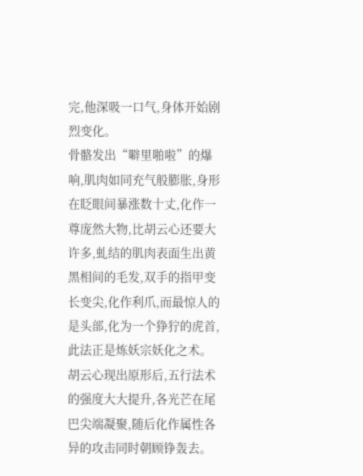完,他深吸一口气,身体开始剧烈变化。
骨骼发出“噼里啪啦”的爆响,肌肉如同充气般膨胀,身形在眨眼间暴涨数十丈,化作一尊庞然大物,比胡云心还要大许多,虬结的肌肉表面生出黄黑相间的毛发,双手的指甲变长变尖,化作利爪,而最惊人的是头部,化为一个狰狞的虎首,此法正是炼妖宗妖化之术。
胡云心现出原形后,五行法术的强度大大提升,各光芒在尾巴尖端凝聚,随后化作属性各异的攻击同时朝顾铮轰去。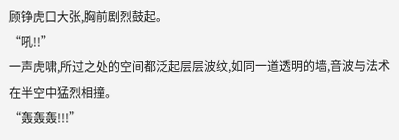顾铮虎口大张,胸前剧烈鼓起。
“吼!!”
一声虎啸,所过之处的空间都泛起层层波纹,如同一道透明的墙,音波与法术在半空中猛烈相撞。
“轰轰轰!!!”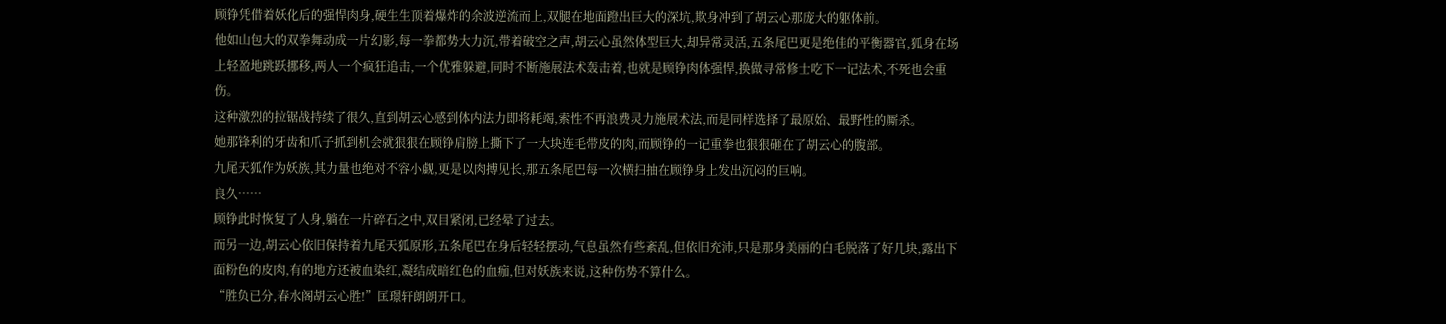顾铮凭借着妖化后的强悍肉身,硬生生顶着爆炸的余波逆流而上,双腿在地面蹬出巨大的深坑,欺身冲到了胡云心那庞大的躯体前。
他如山包大的双拳舞动成一片幻影,每一拳都势大力沉,带着破空之声,胡云心虽然体型巨大,却异常灵活,五条尾巴更是绝佳的平衡器官,狐身在场上轻盈地跳跃挪移,两人一个疯狂追击,一个优雅躲避,同时不断施展法术轰击着,也就是顾铮肉体强悍,换做寻常修士吃下一记法术,不死也会重伤。
这种激烈的拉锯战持续了很久,直到胡云心感到体内法力即将耗竭,索性不再浪费灵力施展术法,而是同样选择了最原始、最野性的厮杀。
她那锋利的牙齿和爪子抓到机会就狠狠在顾铮肩膀上撕下了一大块连毛带皮的肉,而顾铮的一记重拳也狠狠砸在了胡云心的腹部。
九尾天狐作为妖族,其力量也绝对不容小觑,更是以肉搏见长,那五条尾巴每一次横扫抽在顾铮身上发出沉闷的巨响。
良久……
顾铮此时恢复了人身,躺在一片碎石之中,双目紧闭,已经晕了过去。
而另一边,胡云心依旧保持着九尾天狐原形,五条尾巴在身后轻轻摆动,气息虽然有些紊乱,但依旧充沛,只是那身美丽的白毛脱落了好几块,露出下面粉色的皮肉,有的地方还被血染红,凝结成暗红色的血痂,但对妖族来说,这种伤势不算什么。
“胜负已分,春水阁胡云心胜!”匡璟轩朗朗开口。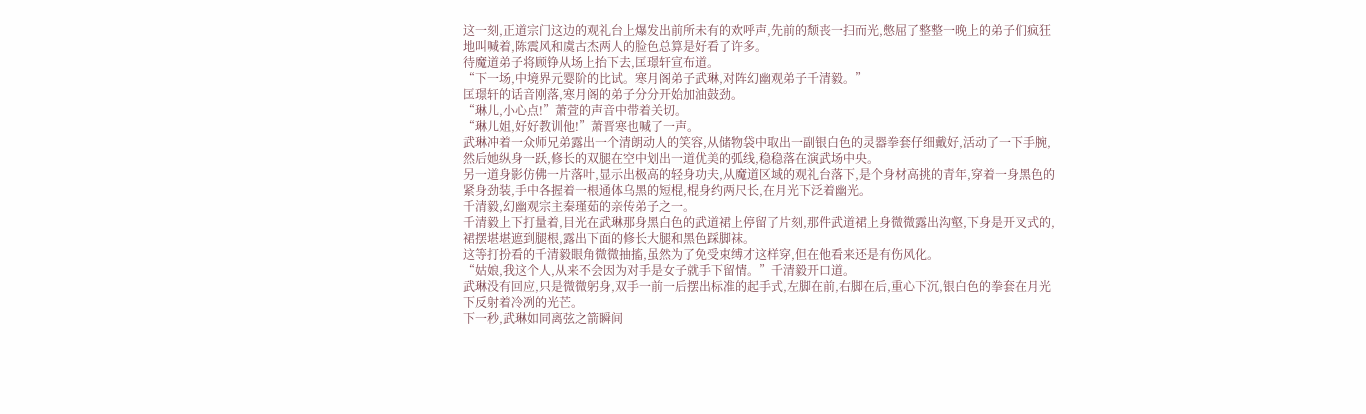这一刻,正道宗门这边的观礼台上爆发出前所未有的欢呼声,先前的颓丧一扫而光,憋屈了整整一晚上的弟子们疯狂地叫喊着,陈震风和虞古杰两人的脸色总算是好看了许多。
待魔道弟子将顾铮从场上抬下去,匡璟轩宣布道。
“下一场,中境界元婴阶的比试。寒月阁弟子武琳,对阵幻幽观弟子千清毅。”
匡璟轩的话音刚落,寒月阁的弟子分分开始加油鼓劲。
“琳儿,小心点!”萧萱的声音中带着关切。
“琳儿姐,好好教训他!”萧晋寒也喊了一声。
武琳冲着一众师兄弟露出一个清朗动人的笑容,从储物袋中取出一副银白色的灵器拳套仔细戴好,活动了一下手腕,然后她纵身一跃,修长的双腿在空中划出一道优美的弧线,稳稳落在演武场中央。
另一道身影仿佛一片落叶,显示出极高的轻身功夫,从魔道区域的观礼台落下,是个身材高挑的青年,穿着一身黑色的紧身劲装,手中各握着一根通体乌黑的短棍,棍身约两尺长,在月光下泛着幽光。
千清毅,幻幽观宗主秦瑾茹的亲传弟子之一。
千清毅上下打量着,目光在武琳那身黑白色的武道裙上停留了片刻,那件武道裙上身微微露出沟壑,下身是开叉式的,裙摆堪堪遮到腿根,露出下面的修长大腿和黑色踩脚袜。
这等打扮看的千清毅眼角微微抽搐,虽然为了免受束缚才这样穿,但在他看来还是有伤风化。
“姑娘,我这个人,从来不会因为对手是女子就手下留情。”千清毅开口道。
武琳没有回应,只是微微躬身,双手一前一后摆出标准的起手式,左脚在前,右脚在后,重心下沉,银白色的拳套在月光下反射着冷冽的光芒。
下一秒,武琳如同离弦之箭瞬间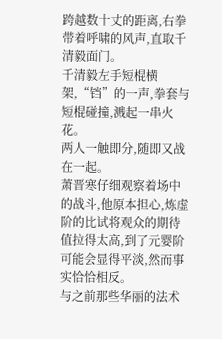跨越数十丈的距离,右拳带着呼啸的风声,直取千清毅面门。
千清毅左手短棍横架,“铛”的一声,拳套与短棍碰撞,溅起一串火花。
两人一触即分,随即又战在一起。
萧晋寒仔细观察着场中的战斗,他原本担心,炼虚阶的比试将观众的期待值拉得太高,到了元婴阶可能会显得平淡,然而事实恰恰相反。
与之前那些华丽的法术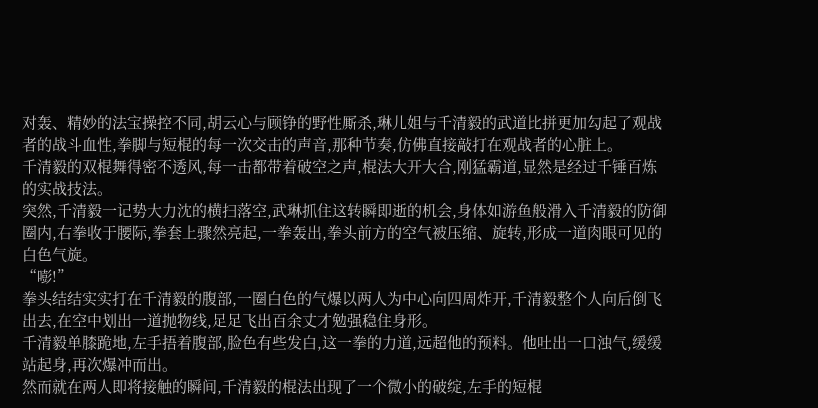对轰、精妙的法宝操控不同,胡云心与顾铮的野性厮杀,琳儿姐与千清毅的武道比拼更加勾起了观战者的战斗血性,拳脚与短棍的每一次交击的声音,那种节奏,仿佛直接敲打在观战者的心脏上。
千清毅的双棍舞得密不透风,每一击都带着破空之声,棍法大开大合,刚猛霸道,显然是经过千锤百炼的实战技法。
突然,千清毅一记势大力沈的横扫落空,武琳抓住这转瞬即逝的机会,身体如游鱼般滑入千清毅的防御圈内,右拳收于腰际,拳套上骤然亮起,一拳轰出,拳头前方的空气被压缩、旋转,形成一道肉眼可见的白色气旋。
“嘭!”
拳头结结实实打在千清毅的腹部,一圈白色的气爆以两人为中心向四周炸开,千清毅整个人向后倒飞出去,在空中划出一道抛物线,足足飞出百余丈才勉强稳住身形。
千清毅单膝跪地,左手捂着腹部,脸色有些发白,这一拳的力道,远超他的预料。他吐出一口浊气,缓缓站起身,再次爆冲而出。
然而就在两人即将接触的瞬间,千清毅的棍法出现了一个微小的破绽,左手的短棍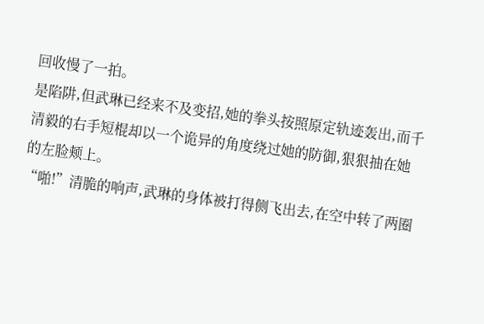回收慢了一拍。
是陷阱,但武琳已经来不及变招,她的拳头按照原定轨迹轰出,而千清毅的右手短棍却以一个诡异的角度绕过她的防御,狠狠抽在她的左脸颊上。
“啪!”清脆的响声,武琳的身体被打得侧飞出去,在空中转了两圈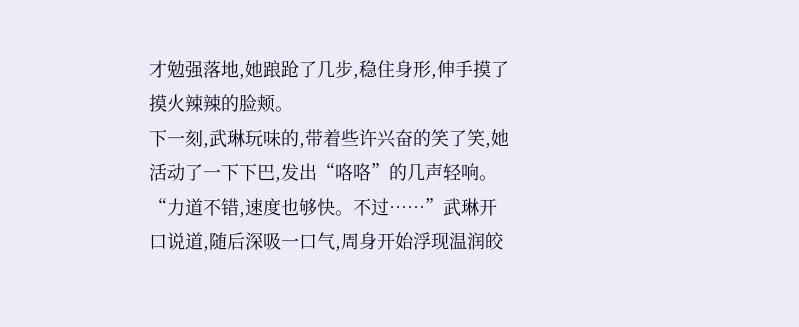才勉强落地,她踉跄了几步,稳住身形,伸手摸了摸火辣辣的脸颊。
下一刻,武琳玩味的,带着些许兴奋的笑了笑,她活动了一下下巴,发出“咯咯”的几声轻响。
“力道不错,速度也够快。不过……”武琳开口说道,随后深吸一口气,周身开始浮现温润皎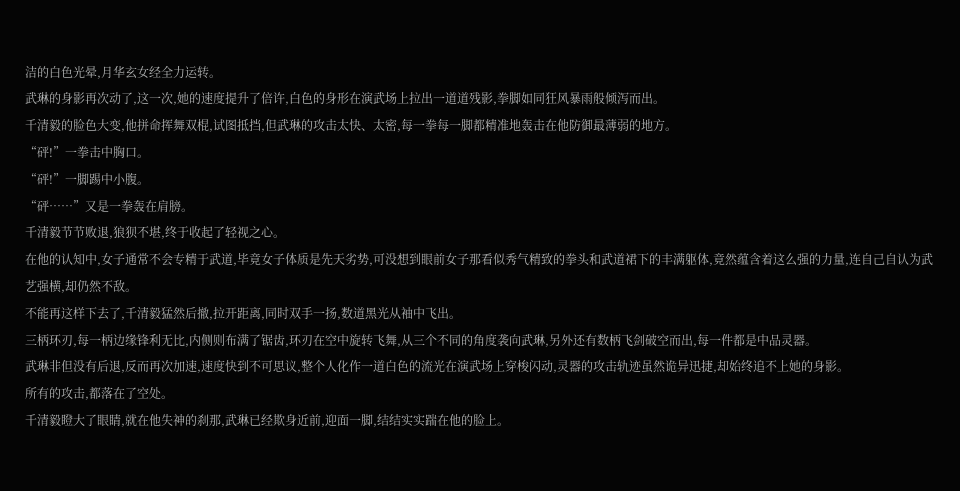洁的白色光晕,月华玄女经全力运转。
武琳的身影再次动了,这一次,她的速度提升了倍许,白色的身形在演武场上拉出一道道残影,拳脚如同狂风暴雨般倾泻而出。
千清毅的脸色大变,他拼命挥舞双棍,试图抵挡,但武琳的攻击太快、太密,每一拳每一脚都精准地轰击在他防御最薄弱的地方。
“砰!”一拳击中胸口。
“砰!”一脚踢中小腹。
“砰……”又是一拳轰在肩膀。
千清毅节节败退,狼狈不堪,终于收起了轻视之心。
在他的认知中,女子通常不会专精于武道,毕竟女子体质是先天劣势,可没想到眼前女子那看似秀气精致的拳头和武道裙下的丰满躯体,竟然蕴含着这么强的力量,连自己自认为武艺强横,却仍然不敌。
不能再这样下去了,千清毅猛然后撤,拉开距离,同时双手一扬,数道黑光从袖中飞出。
三柄环刃,每一柄边缘锋利无比,内侧则布满了锯齿,环刃在空中旋转飞舞,从三个不同的角度袭向武琳,另外还有数柄飞剑破空而出,每一件都是中品灵器。
武琳非但没有后退,反而再次加速,速度快到不可思议,整个人化作一道白色的流光在演武场上穿梭闪动,灵器的攻击轨迹虽然诡异迅捷,却始终追不上她的身影。
所有的攻击,都落在了空处。
千清毅瞪大了眼睛,就在他失神的刹那,武琳已经欺身近前,迎面一脚,结结实实踹在他的脸上。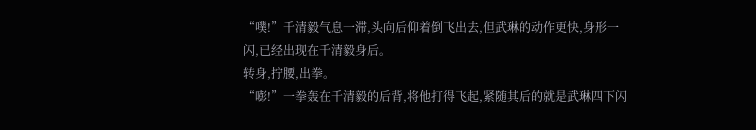“噗!”千清毅气息一滞,头向后仰着倒飞出去,但武琳的动作更快,身形一闪,已经出现在千清毅身后。
转身,拧腰,出拳。
“嘭!”一拳轰在千清毅的后背,将他打得飞起,紧随其后的就是武琳四下闪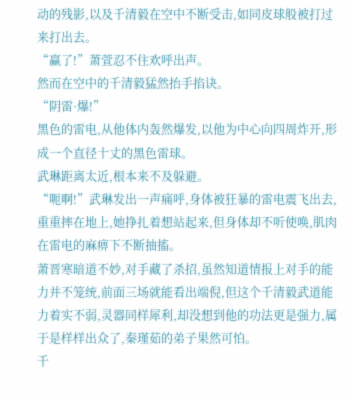动的残影,以及千清毅在空中不断受击,如同皮球般被打过来打出去。
“赢了!”萧萱忍不住欢呼出声。
然而在空中的千清毅猛然抬手掐诀。
“阴雷·爆!”
黑色的雷电,从他体内轰然爆发,以他为中心向四周炸开,形成一个直径十丈的黑色雷球。
武琳距离太近,根本来不及躲避。
“呃啊!”武琳发出一声痛呼,身体被狂暴的雷电震飞出去,重重摔在地上,她挣扎着想站起来,但身体却不听使唤,肌肉在雷电的麻痹下不断抽搐。
萧晋寒暗道不妙,对手藏了杀招,虽然知道情报上对手的能力并不笼统,前面三场就能看出端倪,但这个千清毅武道能力着实不弱,灵器同样犀利,却没想到他的功法更是强力,属于是样样出众了,秦瑾茹的弟子果然可怕。
千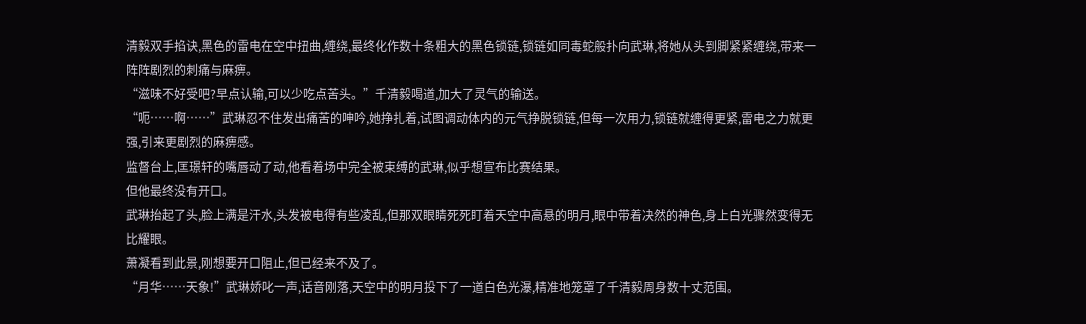清毅双手掐诀,黑色的雷电在空中扭曲,缠绕,最终化作数十条粗大的黑色锁链,锁链如同毒蛇般扑向武琳,将她从头到脚紧紧缠绕,带来一阵阵剧烈的刺痛与麻痹。
“滋味不好受吧?早点认输,可以少吃点苦头。”千清毅喝道,加大了灵气的输送。
“呃……啊……”武琳忍不住发出痛苦的呻吟,她挣扎着,试图调动体内的元气挣脱锁链,但每一次用力,锁链就缠得更紧,雷电之力就更强,引来更剧烈的麻痹感。
监督台上,匡璟轩的嘴唇动了动,他看着场中完全被束缚的武琳,似乎想宣布比赛结果。
但他最终没有开口。
武琳抬起了头,脸上满是汗水,头发被电得有些凌乱,但那双眼睛死死盯着天空中高悬的明月,眼中带着决然的神色,身上白光骤然变得无比耀眼。
萧凝看到此景,刚想要开口阻止,但已经来不及了。
“月华……天象!”武琳娇叱一声,话音刚落,天空中的明月投下了一道白色光瀑,精准地笼罩了千清毅周身数十丈范围。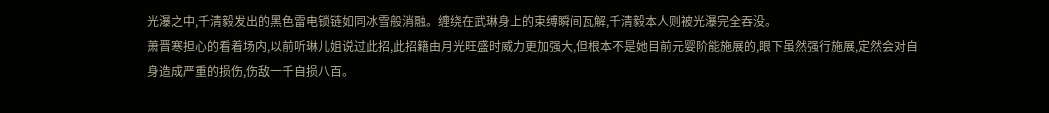光瀑之中,千清毅发出的黑色雷电锁链如同冰雪般消融。缠绕在武琳身上的束缚瞬间瓦解,千清毅本人则被光瀑完全吞没。
萧晋寒担心的看着场内,以前听琳儿姐说过此招,此招籍由月光旺盛时威力更加强大,但根本不是她目前元婴阶能施展的,眼下虽然强行施展,定然会对自身造成严重的损伤,伤敌一千自损八百。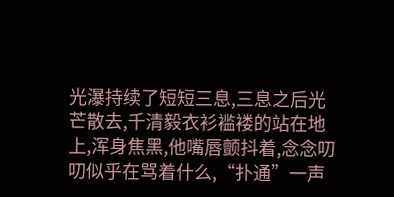光瀑持续了短短三息,三息之后光芒散去,千清毅衣衫褴褛的站在地上,浑身焦黑,他嘴唇颤抖着,念念叨叨似乎在骂着什么,“扑通”一声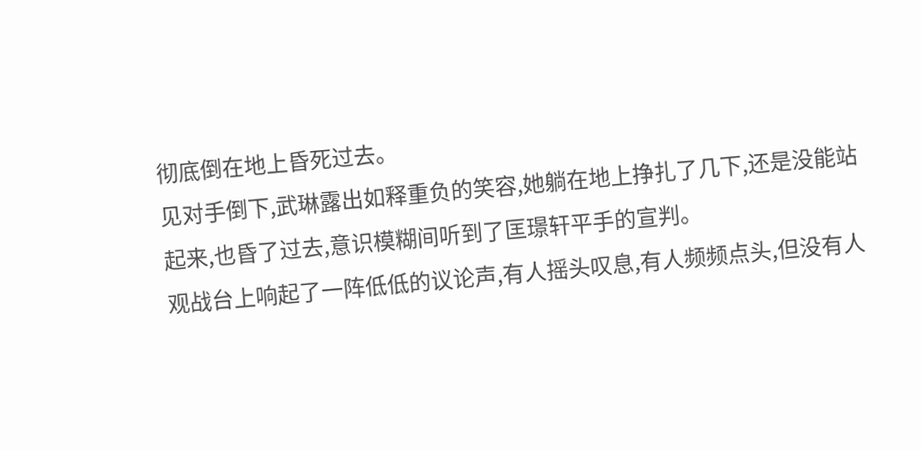彻底倒在地上昏死过去。
见对手倒下,武琳露出如释重负的笑容,她躺在地上挣扎了几下,还是没能站起来,也昏了过去,意识模糊间听到了匡璟轩平手的宣判。
观战台上响起了一阵低低的议论声,有人摇头叹息,有人频频点头,但没有人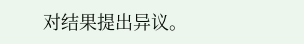对结果提出异议。